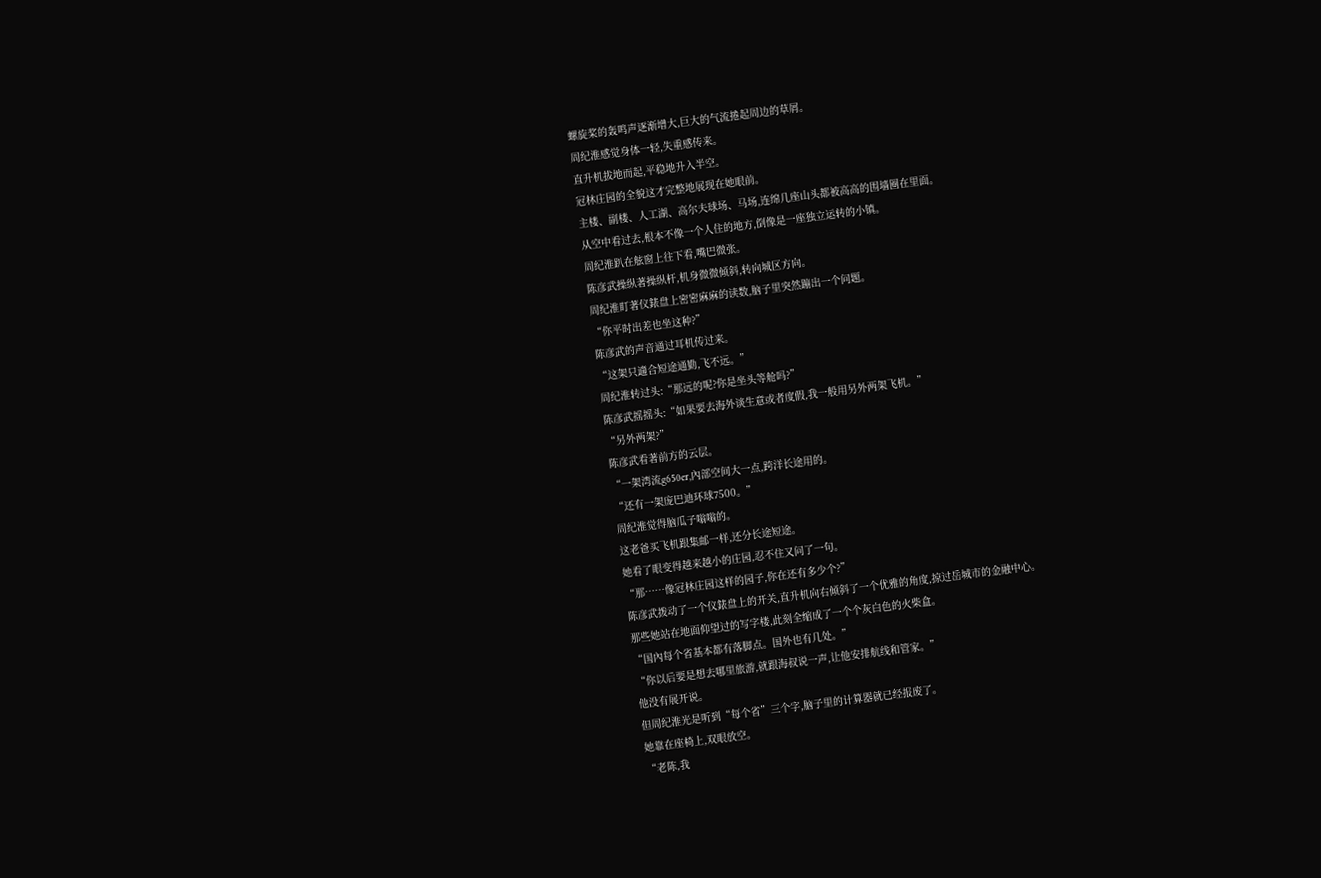螺旋桨的轰鸣声逐渐增大,巨大的气流捲起周边的草屑。
周纪淮感觉身体一轻,失重感传来。
直升机拔地而起,平稳地升入半空。
冠林庄园的全貌这才完整地展现在她眼前。
主楼、副楼、人工湖、高尔夫球场、马场,连绵几座山头都被高高的围墙圈在里面。
从空中看过去,根本不像一个人住的地方,倒像是一座独立运转的小镇。
周纪淮趴在舷窗上往下看,嘴巴微张。
陈彦武操纵著操纵杆,机身微微倾斜,转向城区方向。
周纪淮盯著仪錶盘上密密麻麻的读数,脑子里突然蹦出一个问题。
“你平时出差也坐这种?”
陈彦武的声音通过耳机传过来。
“这架只適合短途通勤,飞不远。”
周纪淮转过头:“那远的呢?你是坐头等舱吗?”
陈彦武摇摇头:“如果要去海外谈生意或者度假,我一般用另外两架飞机。”
“另外两架?”
陈彦武看著前方的云层。
“一架湾流g650er,內部空间大一点,跨洋长途用的。
“还有一架庞巴迪环球7500。”
周纪淮觉得脑瓜子嗡嗡的。
这老爸买飞机跟集邮一样,还分长途短途。
她看了眼变得越来越小的庄园,忍不住又问了一句。
“那……像冠林庄园这样的园子,你在还有多少个?”
陈彦武拨动了一个仪錶盘上的开关,直升机向右倾斜了一个优雅的角度,掠过岳城市的金融中心。
那些她站在地面仰望过的写字楼,此刻全缩成了一个个灰白色的火柴盒。
“国內每个省基本都有落脚点。国外也有几处。”
“你以后要是想去哪里旅游,就跟海叔说一声,让他安排航线和管家。”
他没有展开说。
但周纪淮光是听到“每个省”三个字,脑子里的计算器就已经报废了。
她靠在座椅上,双眼放空。
“老陈,我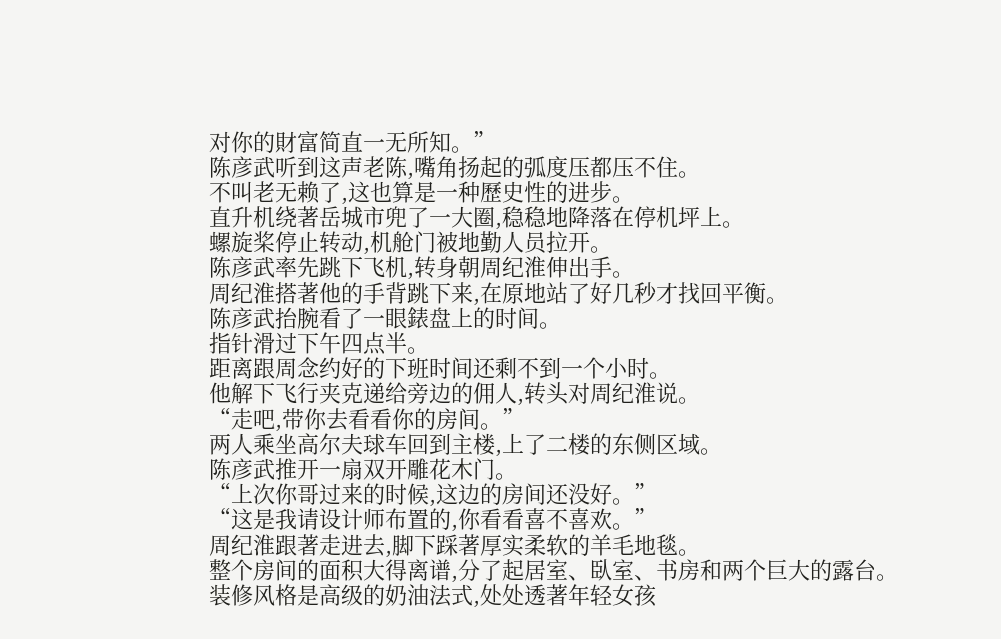对你的財富简直一无所知。”
陈彦武听到这声老陈,嘴角扬起的弧度压都压不住。
不叫老无赖了,这也算是一种歷史性的进步。
直升机绕著岳城市兜了一大圈,稳稳地降落在停机坪上。
螺旋桨停止转动,机舱门被地勤人员拉开。
陈彦武率先跳下飞机,转身朝周纪淮伸出手。
周纪淮搭著他的手背跳下来,在原地站了好几秒才找回平衡。
陈彦武抬腕看了一眼錶盘上的时间。
指针滑过下午四点半。
距离跟周念约好的下班时间还剩不到一个小时。
他解下飞行夹克递给旁边的佣人,转头对周纪淮说。
“走吧,带你去看看你的房间。”
两人乘坐高尔夫球车回到主楼,上了二楼的东侧区域。
陈彦武推开一扇双开雕花木门。
“上次你哥过来的时候,这边的房间还没好。”
“这是我请设计师布置的,你看看喜不喜欢。”
周纪淮跟著走进去,脚下踩著厚实柔软的羊毛地毯。
整个房间的面积大得离谱,分了起居室、臥室、书房和两个巨大的露台。
装修风格是高级的奶油法式,处处透著年轻女孩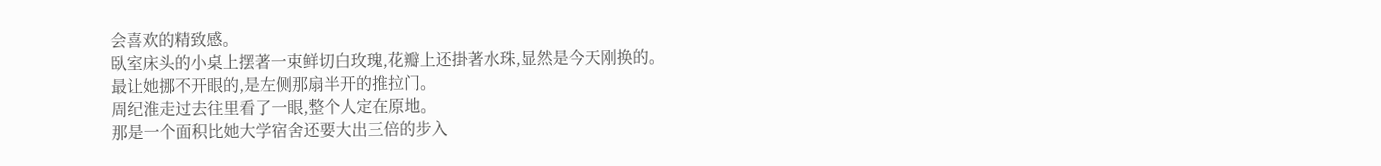会喜欢的精致感。
臥室床头的小桌上摆著一束鲜切白玫瑰,花瓣上还掛著水珠,显然是今天刚换的。
最让她挪不开眼的,是左侧那扇半开的推拉门。
周纪淮走过去往里看了一眼,整个人定在原地。
那是一个面积比她大学宿舍还要大出三倍的步入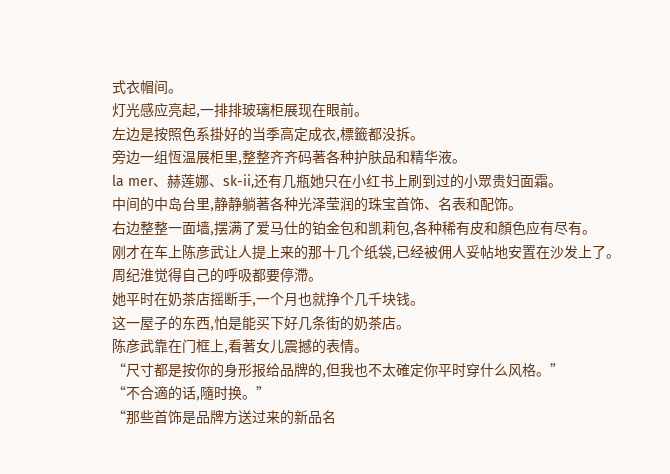式衣帽间。
灯光感应亮起,一排排玻璃柜展现在眼前。
左边是按照色系掛好的当季高定成衣,標籤都没拆。
旁边一组恆温展柜里,整整齐齐码著各种护肤品和精华液。
la mer、赫莲娜、sk-ii,还有几瓶她只在小红书上刷到过的小眾贵妇面霜。
中间的中岛台里,静静躺著各种光泽莹润的珠宝首饰、名表和配饰。
右边整整一面墙,摆满了爱马仕的铂金包和凯莉包,各种稀有皮和顏色应有尽有。
刚才在车上陈彦武让人提上来的那十几个纸袋,已经被佣人妥帖地安置在沙发上了。
周纪淮觉得自己的呼吸都要停滯。
她平时在奶茶店摇断手,一个月也就挣个几千块钱。
这一屋子的东西,怕是能买下好几条街的奶茶店。
陈彦武靠在门框上,看著女儿震撼的表情。
“尺寸都是按你的身形报给品牌的,但我也不太確定你平时穿什么风格。”
“不合適的话,隨时换。”
“那些首饰是品牌方送过来的新品名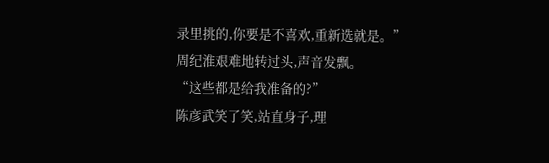录里挑的,你要是不喜欢,重新选就是。”
周纪淮艰难地转过头,声音发飘。
“这些都是给我准备的?”
陈彦武笑了笑,站直身子,理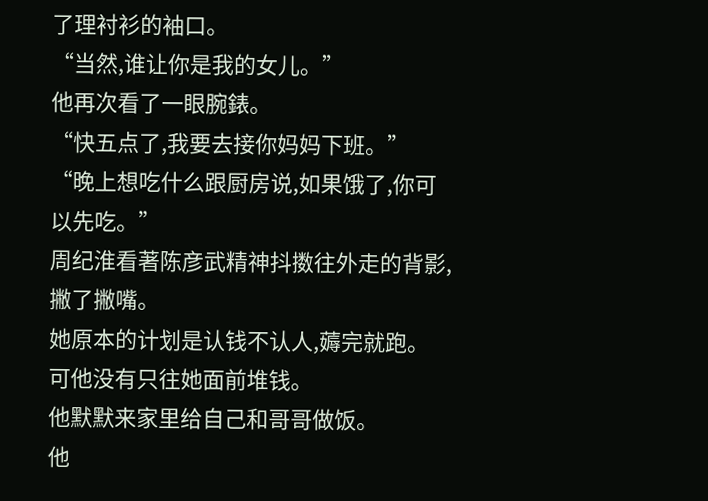了理衬衫的袖口。
“当然,谁让你是我的女儿。”
他再次看了一眼腕錶。
“快五点了,我要去接你妈妈下班。”
“晚上想吃什么跟厨房说,如果饿了,你可以先吃。”
周纪淮看著陈彦武精神抖擞往外走的背影,撇了撇嘴。
她原本的计划是认钱不认人,薅完就跑。
可他没有只往她面前堆钱。
他默默来家里给自己和哥哥做饭。
他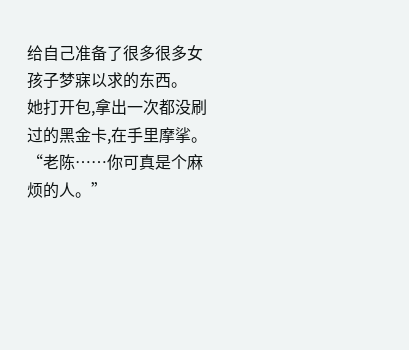给自己准备了很多很多女孩子梦寐以求的东西。
她打开包,拿出一次都没刷过的黑金卡,在手里摩挲。
“老陈……你可真是个麻烦的人。”